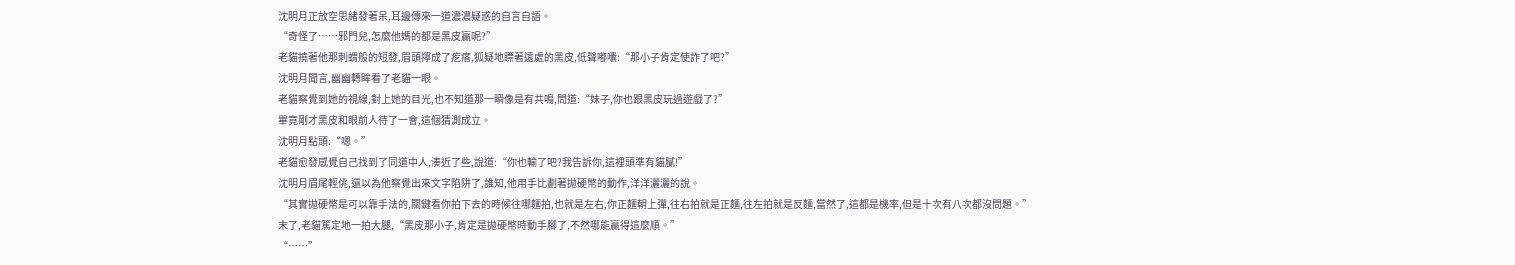沈明月正放空思緒發著呆,耳邊傳來一道濃濃疑惑的自言自語。
“奇怪了……邪門兒,怎麼他媽的都是黑皮贏呢?”
老貓撓著他那刺蝟般的短發,眉頭擰成了疙瘩,狐疑地瞟著遠處的黑皮,低聲嘟囔:“那小子肯定使詐了吧?”
沈明月聞言,幽幽轉眸看了老貓一眼。
老貓察覺到她的視線,對上她的目光,也不知道那一瞬像是有共鳴,問道:“妹子,你也跟黑皮玩過遊戲了?”
畢竟剛才黑皮和眼前人待了一會,這個猜測成立。
沈明月點頭:“嗯。”
老貓愈發感覺自己找到了同道中人,湊近了些,說道:“你也輸了吧?我告訴你,這裡頭準有貓膩!”
沈明月眉尾輕佻,還以為他察覺出來文字陷阱了,誰知,他用手比劃著拋硬幣的動作,洋洋灑灑的說。
“其實拋硬幣是可以靠手法的,關鍵看你拍下去的時候往哪麵拍,也就是左右,你正麵朝上彈,往右拍就是正麵,往左拍就是反麵,當然了,這都是機率,但是十次有八次都沒問題。”
末了,老貓篤定地一拍大腿,“黑皮那小子,肯定是拋硬幣時動手腳了,不然哪能贏得這麼順。”
“……”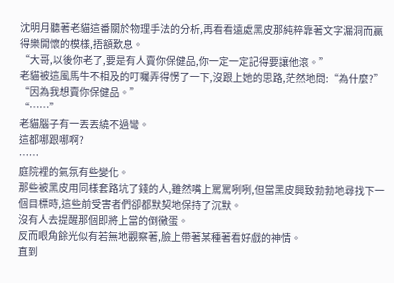沈明月聽著老貓這番關於物理手法的分析,再看看遠處黑皮那純粹靠著文字漏洞而贏得樂開懷的模樣,捂額歎息。
“大哥,以後你老了,要是有人賣你保健品,你一定一定記得要讓他滾。”
老貓被這風馬牛不相及的叮囑弄得愣了一下,沒跟上她的思路,茫然地問:“為什麼?”
“因為我想賣你保健品。”
“……”
老貓腦子有一丟丟繞不過彎。
這都哪跟哪啊?
……
庭院裡的氣氛有些變化。
那些被黑皮用同樣套路坑了錢的人,雖然嘴上罵罵咧咧,但當黑皮興致勃勃地尋找下一個目標時,這些前受害者們卻都默契地保持了沉默。
沒有人去提醒那個即將上當的倒黴蛋。
反而眼角餘光似有若無地觀察著,臉上帶著某種著看好戲的神情。
直到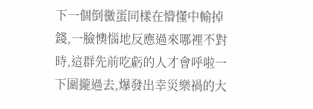下一個倒黴蛋同樣在懵懂中輸掉錢,一臉懊惱地反應過來哪裡不對時,這群先前吃虧的人才會呼啦一下圍攏過去,爆發出幸災樂禍的大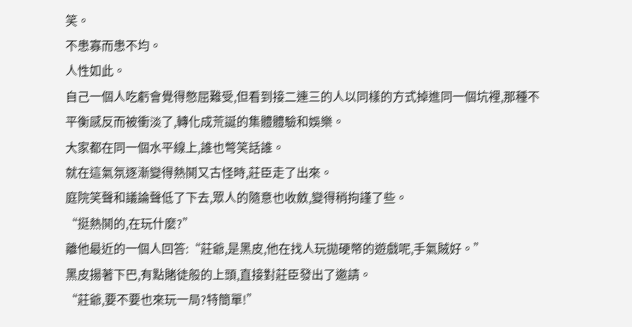笑。
不患寡而患不均。
人性如此。
自己一個人吃虧會覺得憋屈難受,但看到接二連三的人以同樣的方式掉進同一個坑裡,那種不平衡感反而被衝淡了,轉化成荒誕的集體體驗和娛樂。
大家都在同一個水平線上,誰也彆笑話誰。
就在這氣氛逐漸變得熱鬨又古怪時,莊臣走了出來。
庭院笑聲和議論聲低了下去,眾人的隨意也收斂,變得稍拘謹了些。
“挺熱鬨的,在玩什麼?”
離他最近的一個人回答:“莊爺,是黑皮,他在找人玩拋硬幣的遊戲呢,手氣賊好。”
黑皮揚著下巴,有點賭徒般的上頭,直接對莊臣發出了邀請。
“莊爺,要不要也來玩一局?特簡單!”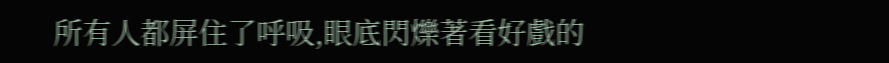所有人都屏住了呼吸,眼底閃爍著看好戲的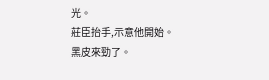光。
莊臣抬手,示意他開始。
黑皮來勁了。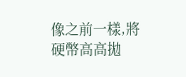像之前一樣,將硬幣高高拋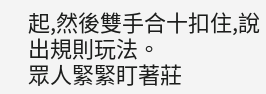起,然後雙手合十扣住,說出規則玩法。
眾人緊緊盯著莊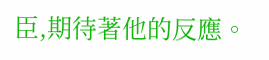臣,期待著他的反應。